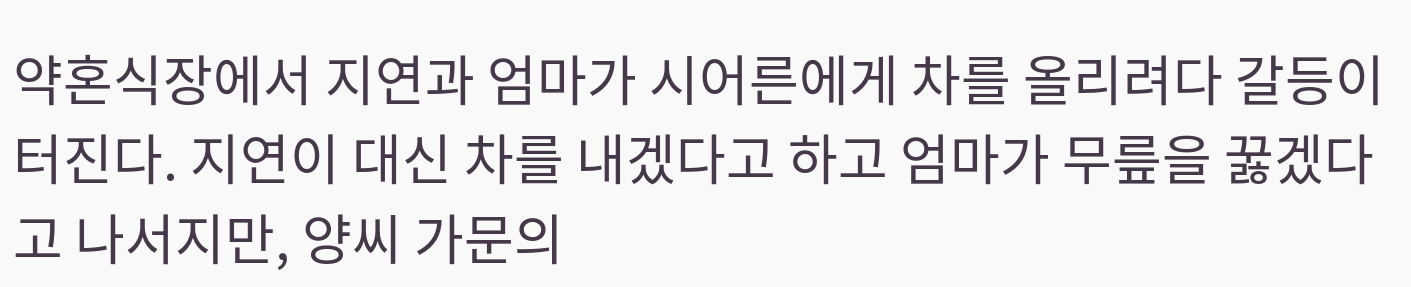약혼식장에서 지연과 엄마가 시어른에게 차를 올리려다 갈등이 터진다. 지연이 대신 차를 내겠다고 하고 엄마가 무릎을 꿇겠다고 나서지만, 양씨 가문의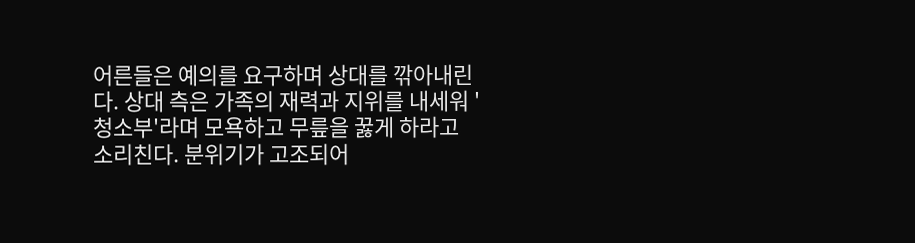어른들은 예의를 요구하며 상대를 깎아내린다. 상대 측은 가족의 재력과 지위를 내세워 '청소부'라며 모욕하고 무릎을 꿇게 하라고 소리친다. 분위기가 고조되어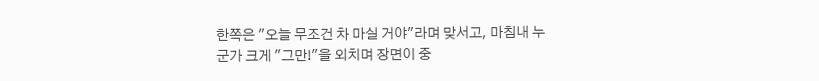한쪽은 "오늘 무조건 차 마실 거야"라며 맞서고, 마침내 누군가 크게 "그만!"을 외치며 장면이 중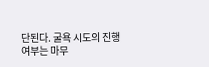단된다. 굴욕 시도의 진행 여부는 마무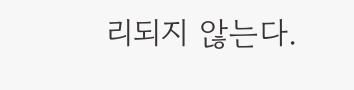리되지 않는다.